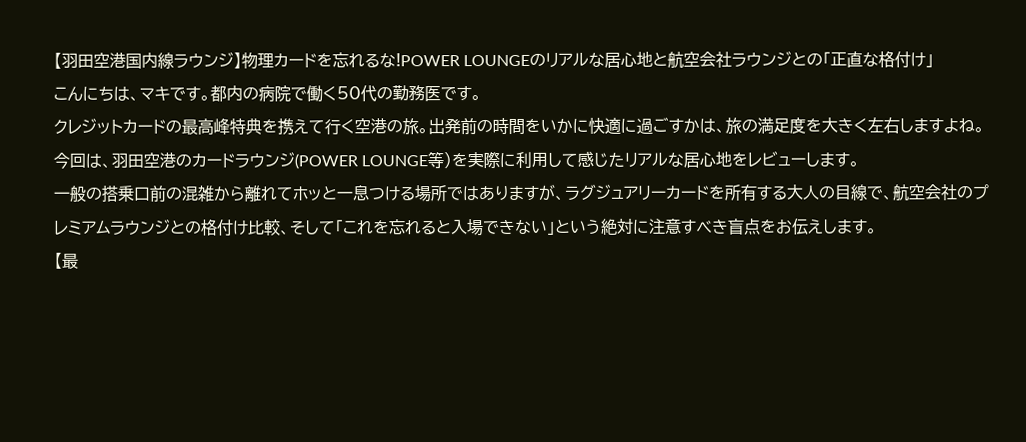【羽田空港国内線ラウンジ】物理カードを忘れるな!POWER LOUNGEのリアルな居心地と航空会社ラウンジとの「正直な格付け」
こんにちは、マキです。都内の病院で働く50代の勤務医です。
クレジットカードの最高峰特典を携えて行く空港の旅。出発前の時間をいかに快適に過ごすかは、旅の満足度を大きく左右しますよね。
今回は、羽田空港のカードラウンジ(POWER LOUNGE等)を実際に利用して感じたリアルな居心地をレビューします。
一般の搭乗口前の混雑から離れてホッと一息つける場所ではありますが、ラグジュアリーカードを所有する大人の目線で、航空会社のプレミアムラウンジとの格付け比較、そして「これを忘れると入場できない」という絶対に注意すべき盲点をお伝えします。
【最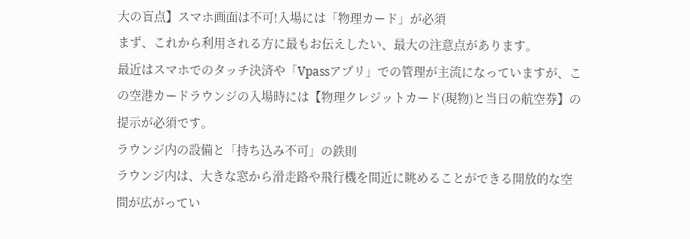大の盲点】スマホ画面は不可!入場には「物理カード」が必須
まず、これから利用される方に最もお伝えしたい、最大の注意点があります。
最近はスマホでのタッチ決済や「Vpassアプリ」での管理が主流になっていますが、この空港カードラウンジの入場時には【物理クレジットカード(現物)と当日の航空券】の提示が必須です。
ラウンジ内の設備と「持ち込み不可」の鉄則
ラウンジ内は、大きな窓から滑走路や飛行機を間近に眺めることができる開放的な空間が広がってい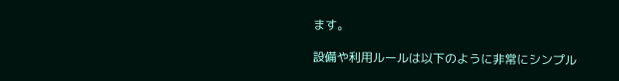ます。

設備や利用ルールは以下のように非常にシンプル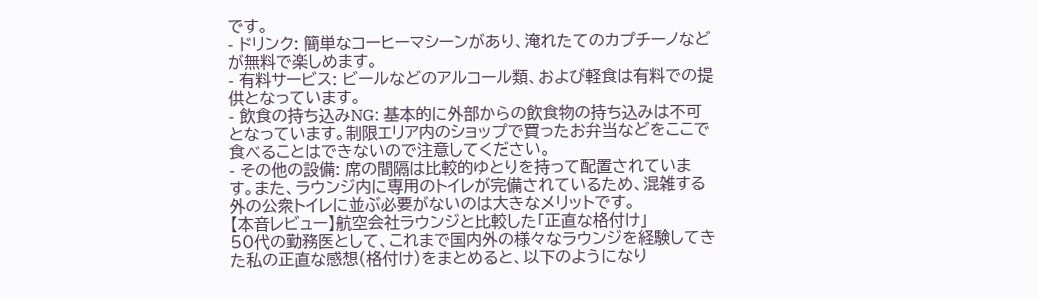です。
- ドリンク: 簡単なコーヒーマシーンがあり、淹れたてのカプチーノなどが無料で楽しめます。
- 有料サービス: ビールなどのアルコール類、および軽食は有料での提供となっています。
- 飲食の持ち込みNG: 基本的に外部からの飲食物の持ち込みは不可となっています。制限エリア内のショップで買ったお弁当などをここで食べることはできないので注意してください。
- その他の設備: 席の間隔は比較的ゆとりを持って配置されています。また、ラウンジ内に専用のトイレが完備されているため、混雑する外の公衆トイレに並ぶ必要がないのは大きなメリットです。
【本音レビュー】航空会社ラウンジと比較した「正直な格付け」
50代の勤務医として、これまで国内外の様々なラウンジを経験してきた私の正直な感想(格付け)をまとめると、以下のようになり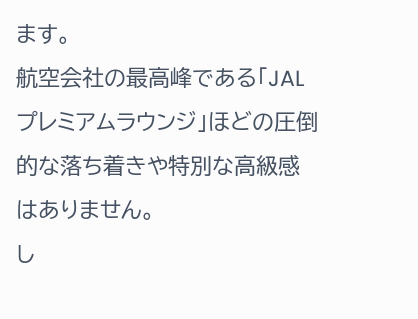ます。
航空会社の最高峰である「JALプレミアムラウンジ」ほどの圧倒的な落ち着きや特別な高級感はありません。
し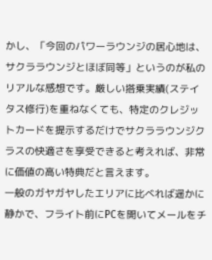かし、「今回のパワーラウンジの居心地は、サクララウンジとほぼ同等」というのが私のリアルな感想です。厳しい搭乗実績(ステイタス修行)を重ねなくても、特定のクレジットカードを提示するだけでサクララウンジクラスの快適さを享受できると考えれば、非常に価値の高い特典だと言えます。
一般のガヤガヤしたエリアに比べれば遥かに静かで、フライト前にPCを開いてメールをチ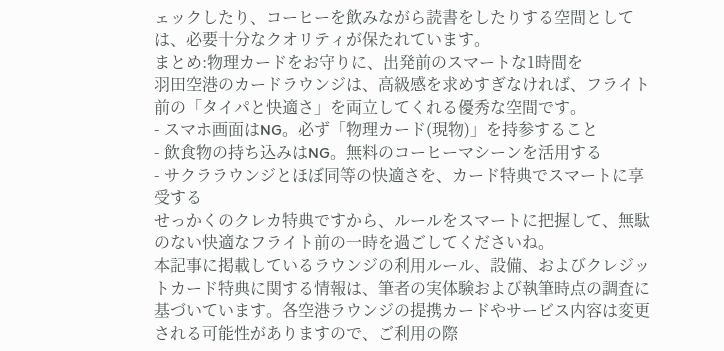ェックしたり、コーヒーを飲みながら読書をしたりする空間としては、必要十分なクオリティが保たれています。
まとめ:物理カードをお守りに、出発前のスマートな1時間を
羽田空港のカードラウンジは、高級感を求めすぎなければ、フライト前の「タイパと快適さ」を両立してくれる優秀な空間です。
- スマホ画面はNG。必ず「物理カード(現物)」を持参すること
- 飲食物の持ち込みはNG。無料のコーヒーマシーンを活用する
- サクララウンジとほぼ同等の快適さを、カード特典でスマートに享受する
せっかくのクレカ特典ですから、ルールをスマートに把握して、無駄のない快適なフライト前の一時を過ごしてくださいね。
本記事に掲載しているラウンジの利用ルール、設備、およびクレジットカード特典に関する情報は、筆者の実体験および執筆時点の調査に基づいています。各空港ラウンジの提携カードやサービス内容は変更される可能性がありますので、ご利用の際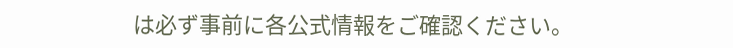は必ず事前に各公式情報をご確認ください。